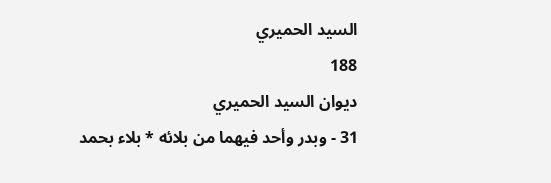السيد الحميري
188
ديوان السيد الحميري
31 - وبدر وأحد فيهما من بلائه * بلاء بحمد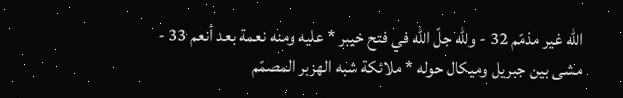اللّه غير مذمّم 32 - وللّه جلّ اللّه في فتح خيبر * عليه ومنه نعمة بعد أنعم 33 - مشى بين جبريل وميكال حوله * ملائكة شبه الهزبر المصمّم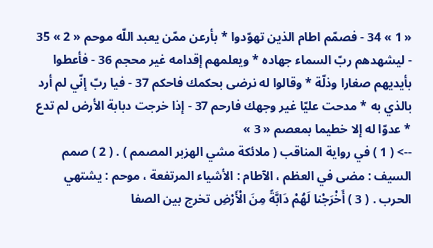« 1 » 34 - فصمّم اطام الذين تهوّدوا * بأرعن ممّن يعبد اللّه موحم « 2 » 35 - ليشهدهم ربّ السماء جهاده * ويعلمهم إقدامه غير محجم 36 - فأعطوا بأيديهم صغارا وذلّة * وقالوا له نرضى بحكمك فاحكم 37 - فيا ربّ إنّي لم أرد بالذي به * مدحت عليّا غير وجهك فارحم 37 - إذا خرجت دبابة الأرض لم تدع * عدوّا له إلا خطيما بمعصم « 3 »
--> ( 1 ) في رواية المناقب ( ملائكة مشي الهزبر المصمم ) . ( 2 ) صمم السيف : مضى في العظم ، الآطام : الأشياء المرتفعة ، موحم : يشتهي الحرب . ( 3 ) أَخْرَجْنا لَهُمْ دَابَّةً مِنَ الْأَرْضِ تخرج بين الصفا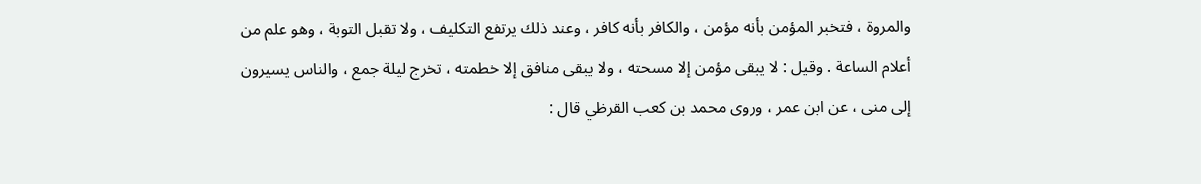والمروة ، فتخبر المؤمن بأنه مؤمن ، والكافر بأنه كافر ، وعند ذلك يرتفع التكليف ، ولا تقبل التوبة ، وهو علم من أعلام الساعة . وقيل : لا يبقى مؤمن إلا مسحته ، ولا يبقى منافق إلا خطمته ، تخرج ليلة جمع ، والناس يسيرون إلى منى ، عن ابن عمر ، وروى محمد بن كعب القرظي قال :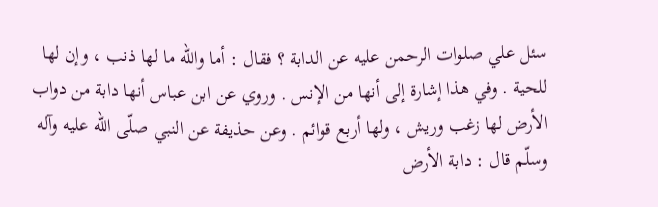سئل علي صلوات الرحمن عليه عن الدابة ؟ فقال : أما واللّه ما لها ذنب ، وإن لها للحية . وفي هذا إشارة إلى أنها من الإنس . وروي عن ابن عباس أنها دابة من دواب الأرض لها زغب وريش ، ولها أربع قوائم . وعن حذيفة عن النبي صلّى اللّه عليه وآله وسلّم قال : دابة الأرض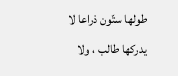طولها ستّون ذراعا لا يدركها طالب ، ولا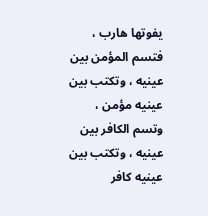يفوتها هارب ، فتسم المؤمن بين عينيه ، وتكتب بين عينيه مؤمن ، وتسم الكافر بين عينيه ، وتكتب بين عينيه كافر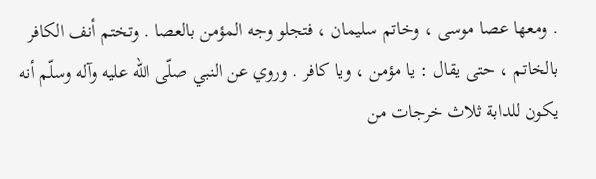. ومعها عصا موسى ، وخاتم سليمان ، فتجلو وجه المؤمن بالعصا . وتختم أنف الكافر بالخاتم ، حتى يقال : يا مؤمن ، ويا كافر . وروي عن النبي صلّى اللّه عليه وآله وسلّم أنه يكون للدابة ثلاث خرجات من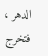الدهر ، فتخرج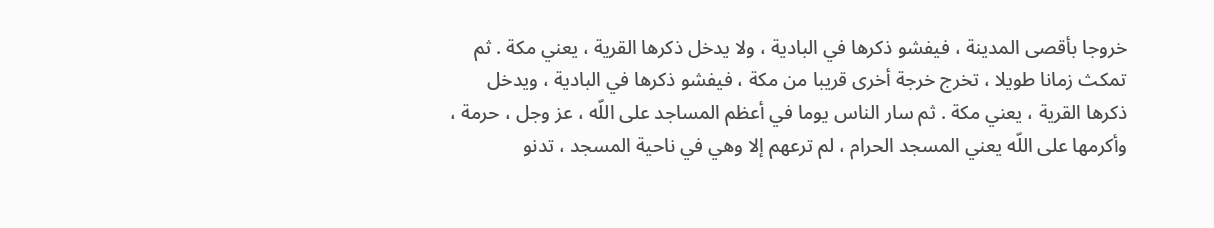خروجا بأقصى المدينة ، فيفشو ذكرها في البادية ، ولا يدخل ذكرها القرية ، يعني مكة . ثم تمكث زمانا طويلا ، تخرج خرجة أخرى قريبا من مكة ، فيفشو ذكرها في البادية ، ويدخل ذكرها القرية ، يعني مكة . ثم سار الناس يوما في أعظم المساجد على اللّه ، عز وجل ، حرمة ، وأكرمها على اللّه يعني المسجد الحرام ، لم ترعهم إلا وهي في ناحية المسجد ، تدنو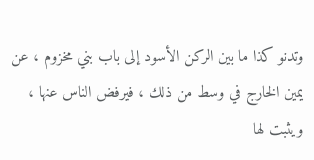وتدنو كذا ما بين الركن الأسود إلى باب بني مخزوم ، عن يمين الخارج في وسط من ذلك ، فيرفض الناس عنها ، ويثبت لها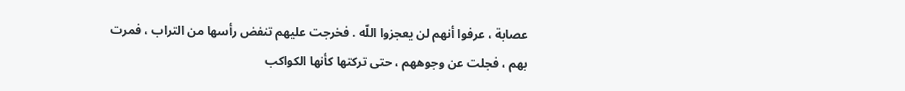عصابة ، عرفوا أنهم لن يعجزوا اللّه . فخرجت عليهم تنفض رأسها من التراب ، فمرت بهم ، فجلت عن وجوههم ، حتى تركتها كأنها الكواكب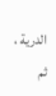الدرية ، ثم